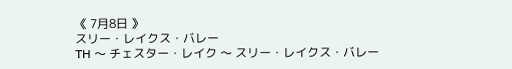《 7月8日 》
スリー・レイクス・バレー
TH 〜 チェスター・レイク 〜 スリー・レイクス・バレー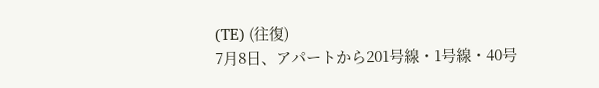(TE) (往復)
7月8日、アパートから201号線・1号線・40号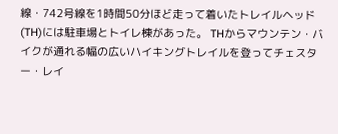線・742号線を1時間50分ほど走って着いたトレイルヘッド(TH)には駐車場とトイレ棟があった。 THからマウンテン・バイクが通れる幅の広いハイキングトレイルを登ってチェスター・レイ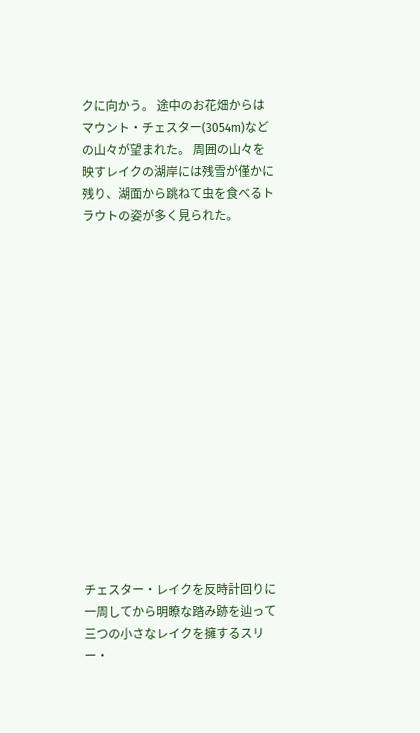クに向かう。 途中のお花畑からはマウント・チェスター(3054m)などの山々が望まれた。 周囲の山々を映すレイクの湖岸には残雪が僅かに残り、湖面から跳ねて虫を食べるトラウトの姿が多く見られた。
















チェスター・レイクを反時計回りに一周してから明瞭な踏み跡を辿って三つの小さなレイクを擁するスリー・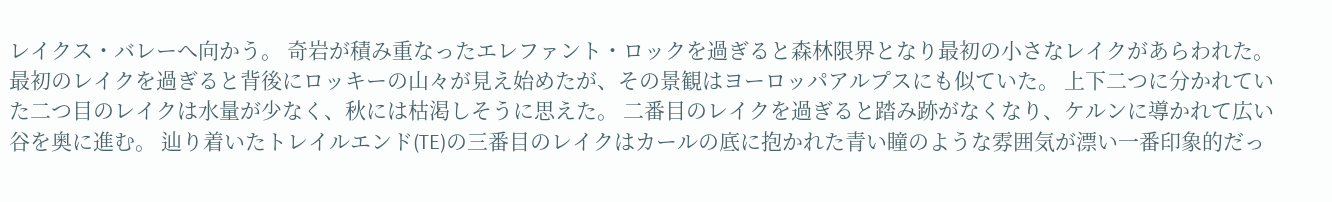レイクス・バレーへ向かう。 奇岩が積み重なったエレファント・ロックを過ぎると森林限界となり最初の小さなレイクがあらわれた。 最初のレイクを過ぎると背後にロッキーの山々が見え始めたが、その景観はヨーロッパアルプスにも似ていた。 上下二つに分かれていた二つ目のレイクは水量が少なく、秋には枯渇しそうに思えた。 二番目のレイクを過ぎると踏み跡がなくなり、ケルンに導かれて広い谷を奥に進む。 辿り着いたトレイルエンド(TE)の三番目のレイクはカールの底に抱かれた青い瞳のような雰囲気が漂い一番印象的だっ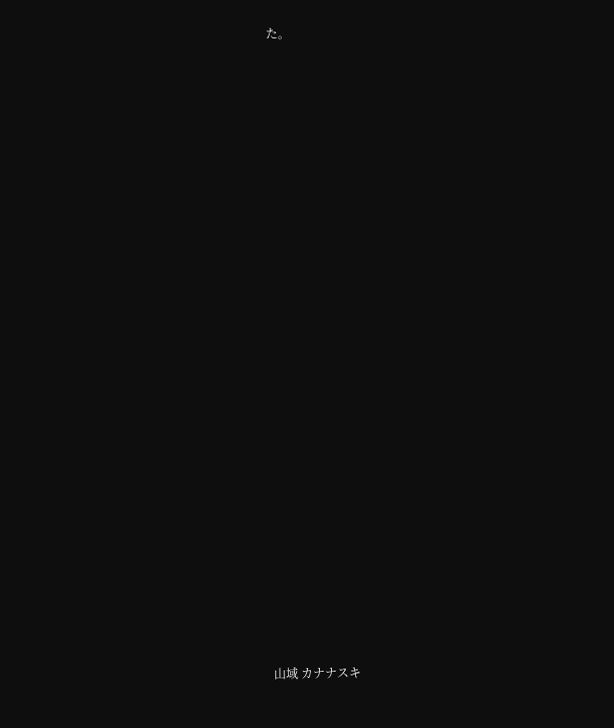た。







































山域 カナナスキ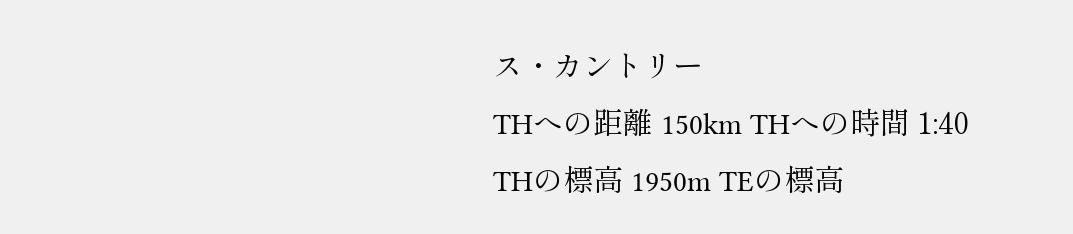ス・カントリー
THへの距離 150km THへの時間 1:40
THの標高 1950m TEの標高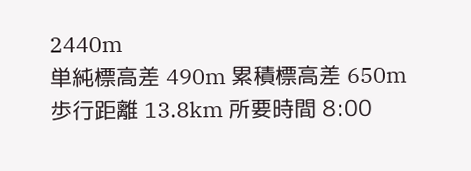2440m
単純標高差 490m 累積標高差 650m
歩行距離 13.8km 所要時間 8:00